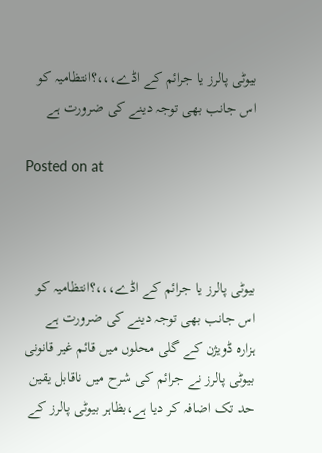بیوٹی پالرز یا جرائم کے اڈے،،،؟انتظامیہ کو اس جانب بھی توجہ دینے کی ضرورت ہے

Posted on at



بیوٹی پالرز یا جرائم کے اڈے،،،؟انتظامیہ کو اس جانب بھی توجہ دینے کی ضرورت ہے
ہزارہ ڈویژن کے گلی محلوں میں قائم غیر قانونی بیوٹی پالرز نے جرائم کی شرح میں ناقابل یقین حد تک اضافہ کر دیا ہے،بظاہر بیوٹی پالرز کے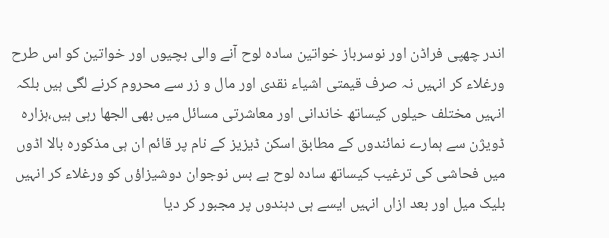اندر چھپی فراڈن اور نوسرباز خواتین سادہ لوح آنے والی بچیوں اور خواتین کو اس طرح ورغلاء کر انہیں نہ صرف قیمتی اشیاء نقدی اور مال و زر سے محروم کرنے لگی ہیں بلکہ انہیں مختلف حیلوں کیساتھ خاندانی اور معاشرتی مسائل میں بھی الجھا رہی ہیں،ہزارہ ڈویژن سے ہمارے نمائندوں کے مطابق اسکن ڈیزیز کے نام پر قائم ان ہی مذکورہ بالا اڈوں میں فحاشی کی ترغیب کیساتھ سادہ لوح بے بس نوجوان دوشیزاؤں کو ورغلاء کر انہیں بلیک میل اور بعد ازاں انہیں ایسے ہی دہندوں پر مجبور کر دیا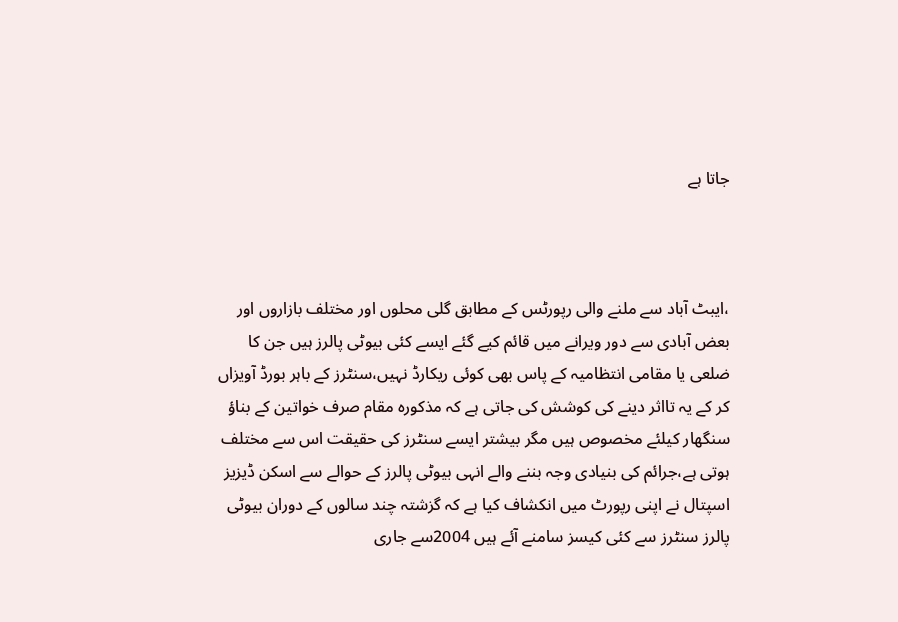جاتا ہے



،ایبٹ آباد سے ملنے والی رپورٹس کے مطابق گلی محلوں اور مختلف بازاروں اور بعض آبادی سے دور ویرانے میں قائم کیے گئے ایسے کئی بیوٹی پالرز ہیں جن کا ضلعی یا مقامی انتظامیہ کے پاس بھی کوئی ریکارڈ نہیں،سنٹرز کے باہر بورڈ آویزاں کر کے یہ تااثر دینے کی کوشش کی جاتی ہے کہ مذکورہ مقام صرف خواتین کے بناؤ سنگھار کیلئے مخصوص ہیں مگر بیشتر ایسے سنٹرز کی حقیقت اس سے مختلف ہوتی ہے،جرائم کی بنیادی وجہ بننے والے انہی بیوٹی پالرز کے حوالے سے اسکن ڈیزیز اسپتال نے اپنی رپورٹ میں انکشاف کیا ہے کہ گزشتہ چند سالوں کے دوران بیوٹی پالرز سنٹرز سے کئی کیسز سامنے آئے ہیں 2004سے جاری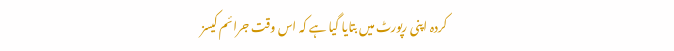کردہ اپنی رپورٹ میں بتایا گیا ہے کہ اس وقت جرائم کیسز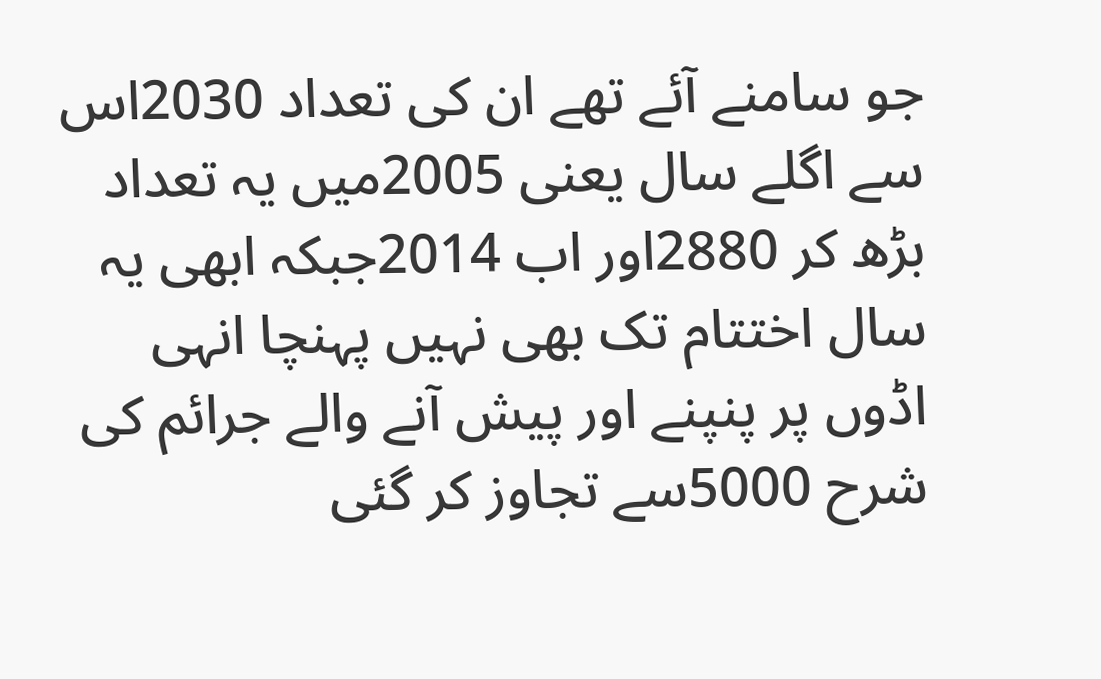جو سامنے آئے تھے ان کی تعداد 2030اس سے اگلے سال یعنی 2005میں یہ تعداد بڑھ کر 2880اور اب 2014جبکہ ابھی یہ سال اختتام تک بھی نہیں پہنچا انہی اڈوں پر پنپنے اور پیش آنے والے جرائم کی شرح 5000سے تجاوز کر گئی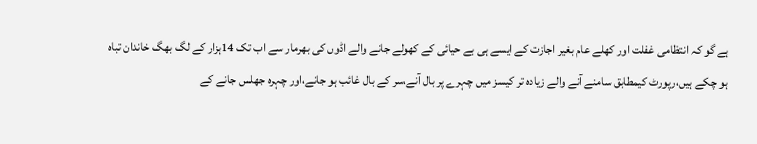ہے گو کہ انتظامی غفلت اور کھلے عام بغیر اجازت کے ایسے ہی بے حیائی کے کھولے جانے والے اڈوں کی بھرمار سے اب تک 14ہزار کے لگ بھگ خاندان تباہ ہو چکے ہیں،رپورٹ کیمطابق سامنے آنے والے زیادہ تر کیسز میں چہرے پر بال آنے،سر کے بال غائب ہو جانے،اور چہرہ جھلس جانے کے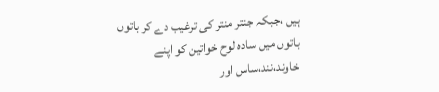ہیں ،جبکہ جنتر منتر کی ترغیب دے کر باتوں باتوں میں سادہ لوح خواتین کو اپنے خاوند،نند،ساس اور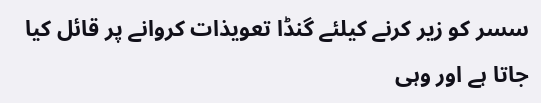سسر کو زیر کرنے کیلئے گنڈا تعویذات کروانے پر قائل کیا جاتا ہے اور وہی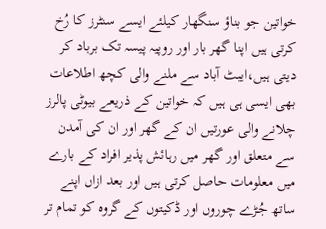خواتین جو بناؤ سنگھار کیلئے ایسے سنٹرز کا رُخ کرتی ہیں اپنا گھر بار اور روپیہ پیسہ تک برباد کر دیتی ہیں،ایبٹ آباد سے ملنے والی کچھ اطلاعات بھی ایسی ہی ہیں کہ خواتین کے ذریعے بیوٹی پالرز چلانے والی عورتیں ان کے گھر اور ان کی آمدن سے متعلق اور گھر میں رہائش پذیر افراد کے بارے میں معلومات حاصل کرتی ہیں اور بعد ازاں اپنے ساتھ جُڑے چوروں اور ڈکیتوں کے گروہ کو تمام تر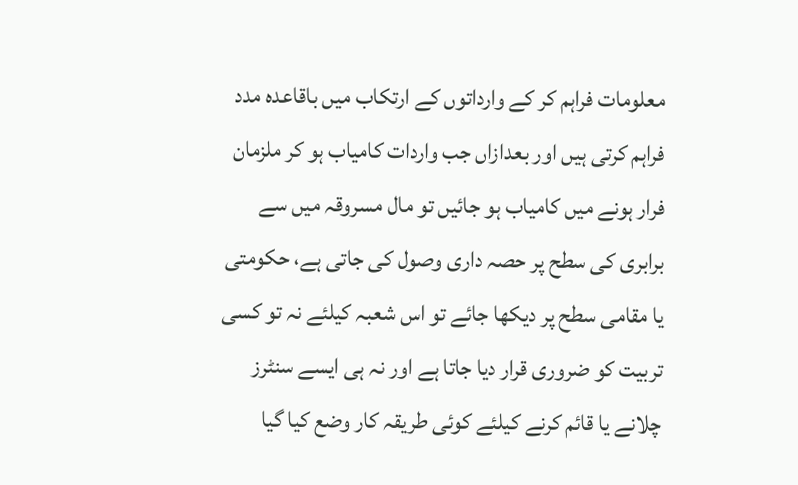معلومات فراہم کر کے وارداتوں کے ارتکاب میں باقاعدہ مدد فراہم کرتی ہیں اور بعدازاں جب واردات کامیاب ہو کر ملزمان فرار ہونے میں کامیاب ہو جائیں تو مال مسروقہ میں سے برابری کی سطح پر حصہ داری وصول کی جاتی ہے، حکومتی یا مقامی سطح پر دیکھا جائے تو اس شعبہ کیلئے نہ تو کسی تربیت کو ضروری قرار دیا جاتا ہے اور نہ ہی ایسے سنٹرز چلانے یا قائم کرنے کیلئے کوئی طریقہ کار وضع کیا گیا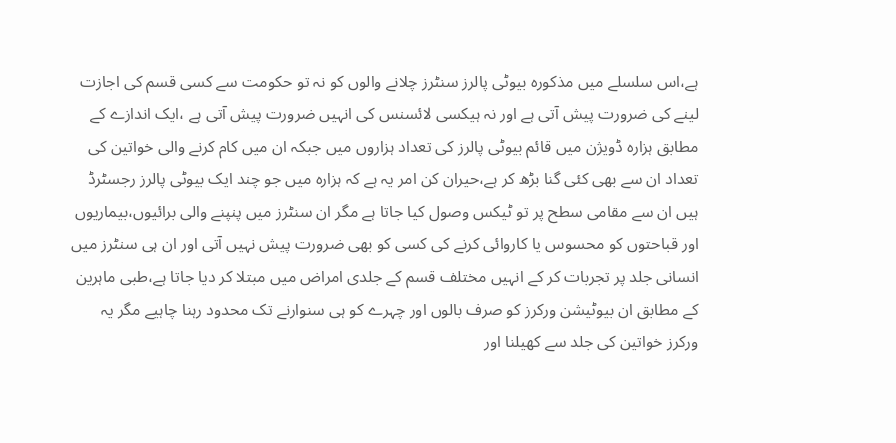ہے،اس سلسلے میں مذکورہ بیوٹی پالرز سنٹرز چلانے والوں کو نہ تو حکومت سے کسی قسم کی اجازت لینے کی ضرورت پیش آتی ہے اور نہ ہیکسی لائسنس کی انہیں ضرورت پیش آتی ہے ،ایک اندازے کے مطابق ہزارہ ڈویژن میں قائم بیوٹی پالرز کی تعداد ہزاروں میں جبکہ ان میں کام کرنے والی خواتین کی تعداد ان سے بھی کئی گنا بڑھ کر ہے،حیران کن امر یہ ہے کہ ہزارہ میں جو چند ایک بیوٹی پالرز رجسٹرڈ ہیں ان سے مقامی سطح پر تو ٹیکس وصول کیا جاتا ہے مگر ان سنٹرز میں پنپنے والی برائیوں،بیماریوں اور قباحتوں کو محسوس یا کاروائی کرنے کی کسی کو بھی ضرورت پیش نہیں آتی اور ان ہی سنٹرز میں انسانی جلد پر تجربات کر کے انہیں مختلف قسم کے جلدی امراض میں مبتلا کر دیا جاتا ہے،طبی ماہرین کے مطابق ان بیوٹیشن ورکرز کو صرف بالوں اور چہرے کو ہی سنوارنے تک محدود رہنا چاہیے مگر یہ ورکرز خواتین کی جلد سے کھیلنا اور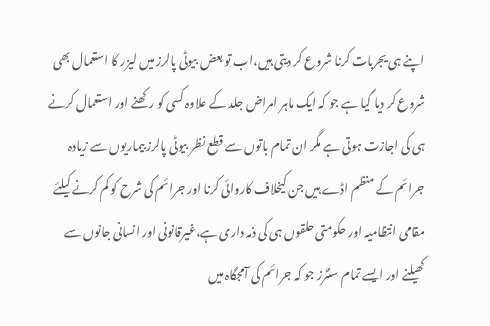اپنے ہی یجربات کرنا شروع کر دیتی ہیں،اب تو بعض بیوٹی پالرز میں لیزر کا استعمال بھی شروع کر دیا گیا ہے جو کہ ایک ماہر امراض جلد کے علاوہ کسی کو رکھنے اور استعمال کرنے ہی کی اجازت ہوتی ہے مگر ان تمام باتوں سے قطع نظر بیوٹی پالرز بیماریوں سے زیادہ جرائم کے منظم اڈے ہیں جن کیخلاف کاروائی کرنا اور جرائم کی شرح کو کم کرنے کیلئے مقامی انتظامیہ اور حکومتی حلقوں ہی کی ذمہ داری ہے،غیرقانونی اور انسانی جانوں سے کھیلنے اور ایسے تمام سنٹرز جو کہ جرائم کی آمجگاہ میں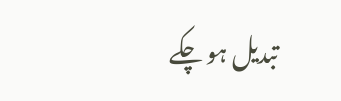تبدیل ہو چکے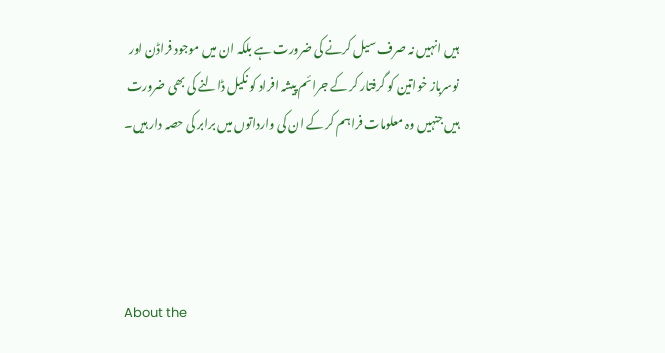ہیں انہیں نہ صرف سیل کرنے کی ضرورت ہے بلکہ ان میں موجود فراڈن اور نوسرباز خواتین کو گرفتار کر کے جرائم پیشہ افراد کو نکیل ڈالنے کی بھی ضرورت ہیں جنہیں وہ معلومات فراہم کر کے ان کی وارداتوں میں برابر کی حصہ دار ہیں۔




About the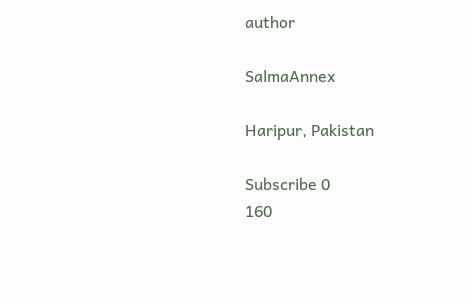author

SalmaAnnex

Haripur, Pakistan

Subscribe 0
160